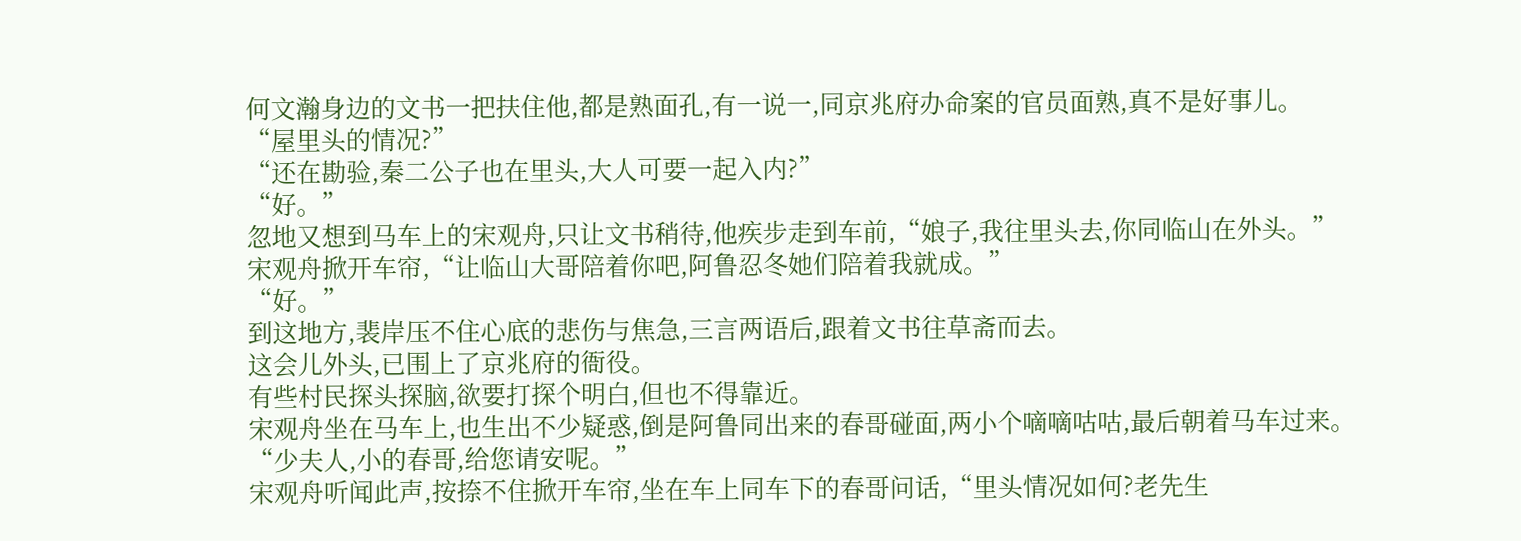何文瀚身边的文书一把扶住他,都是熟面孔,有一说一,同京兆府办命案的官员面熟,真不是好事儿。
“屋里头的情况?”
“还在勘验,秦二公子也在里头,大人可要一起入内?”
“好。”
忽地又想到马车上的宋观舟,只让文书稍待,他疾步走到车前,“娘子,我往里头去,你同临山在外头。”
宋观舟掀开车帘,“让临山大哥陪着你吧,阿鲁忍冬她们陪着我就成。”
“好。”
到这地方,裴岸压不住心底的悲伤与焦急,三言两语后,跟着文书往草斋而去。
这会儿外头,已围上了京兆府的衙役。
有些村民探头探脑,欲要打探个明白,但也不得靠近。
宋观舟坐在马车上,也生出不少疑惑,倒是阿鲁同出来的春哥碰面,两小个嘀嘀咕咕,最后朝着马车过来。
“少夫人,小的春哥,给您请安呢。”
宋观舟听闻此声,按捺不住掀开车帘,坐在车上同车下的春哥问话,“里头情况如何?老先生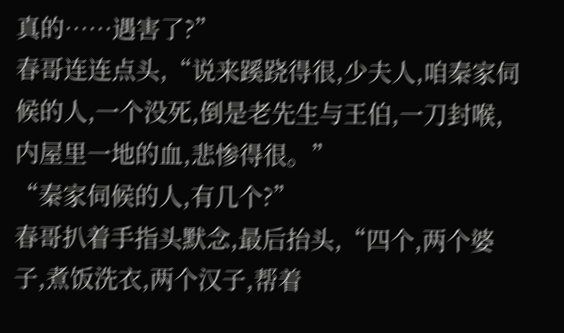真的……遇害了?”
春哥连连点头,“说来蹊跷得很,少夫人,咱秦家伺候的人,一个没死,倒是老先生与王伯,一刀封喉,内屋里一地的血,悲惨得很。”
“秦家伺候的人,有几个?”
春哥扒着手指头默念,最后抬头,“四个,两个婆子,煮饭洗衣,两个汉子,帮着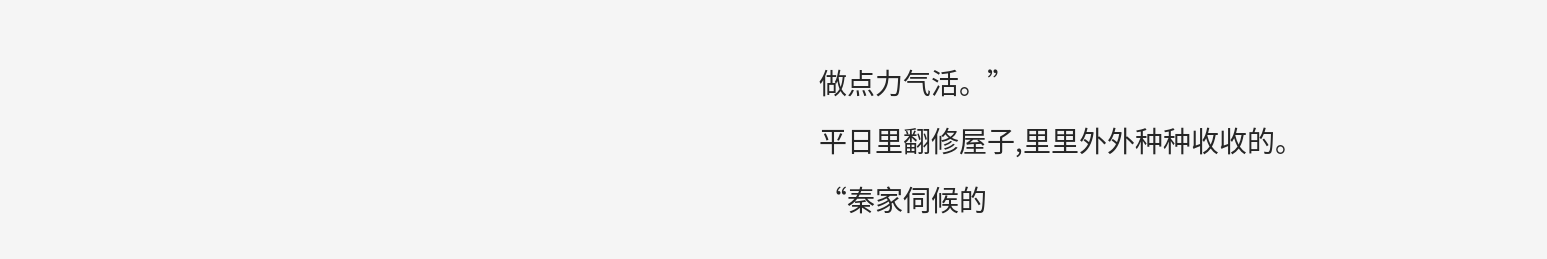做点力气活。”
平日里翻修屋子,里里外外种种收收的。
“秦家伺候的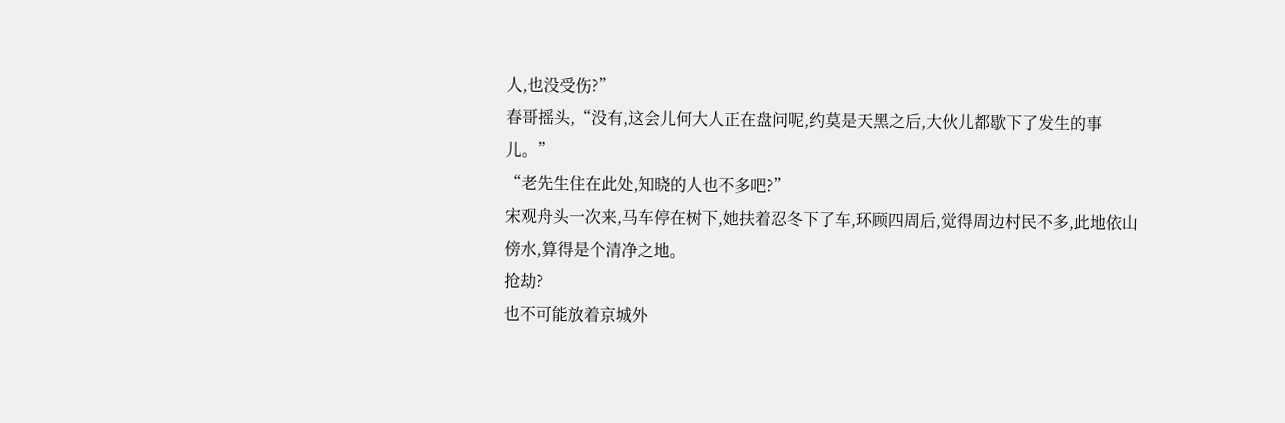人,也没受伤?”
春哥摇头,“没有,这会儿何大人正在盘问呢,约莫是天黑之后,大伙儿都歇下了发生的事儿。”
“老先生住在此处,知晓的人也不多吧?”
宋观舟头一次来,马车停在树下,她扶着忍冬下了车,环顾四周后,觉得周边村民不多,此地依山傍水,算得是个清净之地。
抢劫?
也不可能放着京城外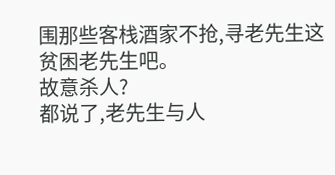围那些客栈酒家不抢,寻老先生这贫困老先生吧。
故意杀人?
都说了,老先生与人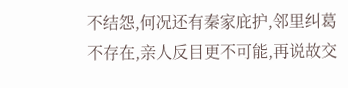不结怨,何况还有秦家庇护,邻里纠葛不存在,亲人反目更不可能,再说故交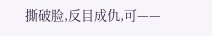撕破脸,反目成仇,可——